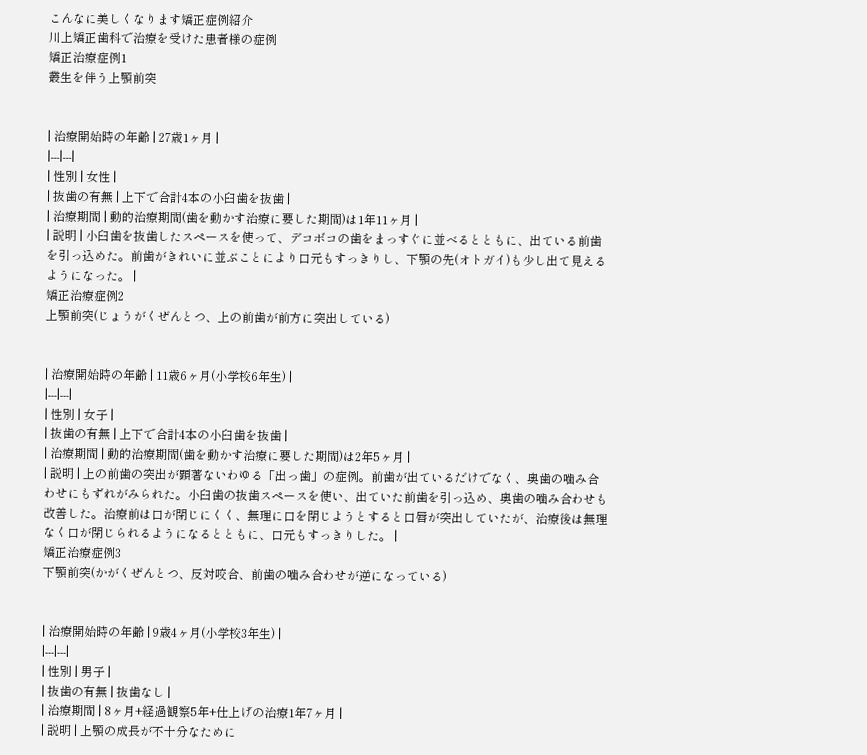こんなに美しくなります矯正症例紹介
川上矯正歯科で治療を受けた患者様の症例
矯正治療症例1
叢生を伴う上顎前突


| 治療開始時の年齢 | 27歳1ヶ月 |
|---|---|
| 性別 | 女性 |
| 抜歯の有無 | 上下で合計4本の小臼歯を抜歯 |
| 治療期間 | 動的治療期間(歯を動かす治療に要した期間)は1年11ヶ月 |
| 説明 | 小臼歯を抜歯したスペースを使って、デコボコの歯をまっすぐに並べるとともに、出ている前歯を引っ込めた。前歯がきれいに並ぶことにより口元もすっきりし、下顎の先(オトガイ)も少し出て見えるようになった。 |
矯正治療症例2
上顎前突(じょうがくぜんとつ、上の前歯が前方に突出している)


| 治療開始時の年齢 | 11歳6ヶ月(小学校6年生) |
|---|---|
| 性別 | 女子 |
| 抜歯の有無 | 上下で合計4本の小臼歯を抜歯 |
| 治療期間 | 動的治療期間(歯を動かす治療に要した期間)は2年5ヶ月 |
| 説明 | 上の前歯の突出が顕著ないわゆる「出っ歯」の症例。前歯が出ているだけでなく、奥歯の噛み合わせにもずれがみられた。小臼歯の抜歯スペースを使い、出ていた前歯を引っ込め、奥歯の噛み合わせも改善した。治療前は口が閉じにくく、無理に口を閉じようとすると口唇が突出していたが、治療後は無理なく口が閉じられるようになるとともに、口元もすっきりした。 |
矯正治療症例3
下顎前突(かがくぜんとつ、反対咬合、前歯の噛み合わせが逆になっている)


| 治療開始時の年齢 | 9歳4ヶ月(小学校3年生) |
|---|---|
| 性別 | 男子 |
| 抜歯の有無 | 抜歯なし |
| 治療期間 | 8ヶ月+経過観察5年+仕上げの治療1年7ヶ月 |
| 説明 | 上顎の成長が不十分なために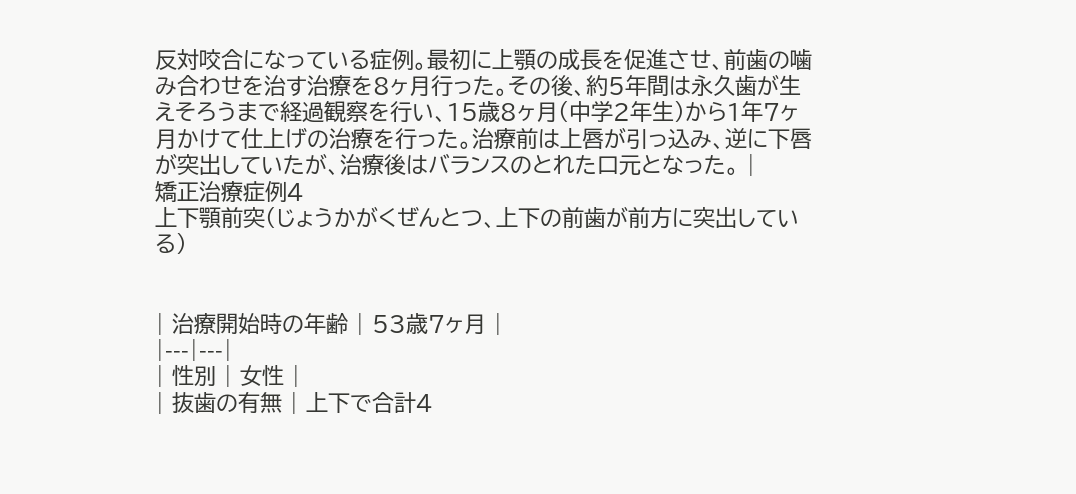反対咬合になっている症例。最初に上顎の成長を促進させ、前歯の噛み合わせを治す治療を8ヶ月行った。その後、約5年間は永久歯が生えそろうまで経過観察を行い、15歳8ヶ月(中学2年生)から1年7ヶ月かけて仕上げの治療を行った。治療前は上唇が引っ込み、逆に下唇が突出していたが、治療後はバランスのとれた口元となった。 |
矯正治療症例4
上下顎前突(じょうかがくぜんとつ、上下の前歯が前方に突出している)


| 治療開始時の年齢 | 53歳7ヶ月 |
|---|---|
| 性別 | 女性 |
| 抜歯の有無 | 上下で合計4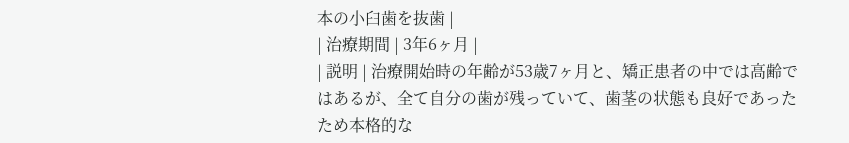本の小臼歯を抜歯 |
| 治療期間 | 3年6ヶ月 |
| 説明 | 治療開始時の年齢が53歳7ヶ月と、矯正患者の中では高齢ではあるが、全て自分の歯が残っていて、歯茎の状態も良好であったため本格的な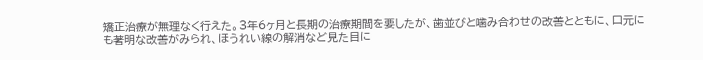矯正治療が無理なく行えた。3年6ヶ月と長期の治療期間を要したが、歯並びと噛み合わせの改善とともに、口元にも著明な改善がみられ、ほうれい線の解消など見た目に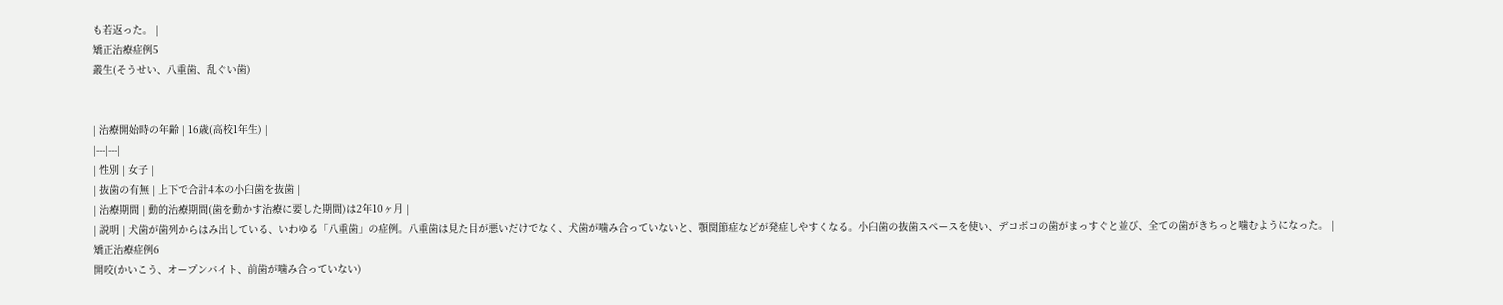も若返った。 |
矯正治療症例5
叢生(そうせい、八重歯、乱ぐい歯)


| 治療開始時の年齢 | 16歳(高校1年生) |
|---|---|
| 性別 | 女子 |
| 抜歯の有無 | 上下で合計4本の小臼歯を抜歯 |
| 治療期間 | 動的治療期間(歯を動かす治療に要した期間)は2年10ヶ月 |
| 説明 | 犬歯が歯列からはみ出している、いわゆる「八重歯」の症例。八重歯は見た目が悪いだけでなく、犬歯が噛み合っていないと、顎関節症などが発症しやすくなる。小臼歯の抜歯スペースを使い、デコボコの歯がまっすぐと並び、全ての歯がきちっと噛むようになった。 |
矯正治療症例6
開咬(かいこう、オープンバイト、前歯が噛み合っていない)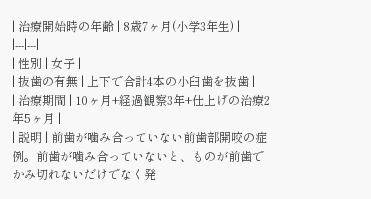| 治療開始時の年齢 | 8歳7ヶ月(小学3年生) |
|---|---|
| 性別 | 女子 |
| 抜歯の有無 | 上下で合計4本の小臼歯を抜歯 |
| 治療期間 | 10ヶ月+経過観察3年+仕上げの治療2年5ヶ月 |
| 説明 | 前歯が噛み合っていない前歯部開咬の症例。前歯が噛み合っていないと、ものが前歯でかみ切れないだけでなく発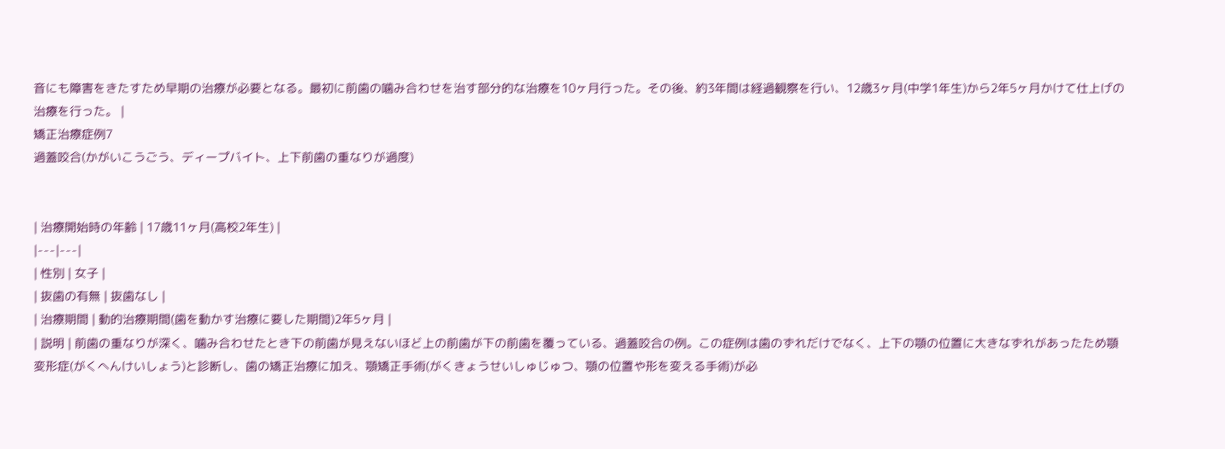音にも障害をきたすため早期の治療が必要となる。最初に前歯の噛み合わせを治す部分的な治療を10ヶ月行った。その後、約3年間は経過観察を行い、12歳3ヶ月(中学1年生)から2年5ヶ月かけて仕上げの治療を行った。 |
矯正治療症例7
過蓋咬合(かがいこうごう、ディープバイト、上下前歯の重なりが過度)


| 治療開始時の年齢 | 17歳11ヶ月(高校2年生) |
|---|---|
| 性別 | 女子 |
| 抜歯の有無 | 抜歯なし |
| 治療期間 | 動的治療期間(歯を動かす治療に要した期間)2年5ヶ月 |
| 説明 | 前歯の重なりが深く、噛み合わせたとき下の前歯が見えないほど上の前歯が下の前歯を覆っている、過蓋咬合の例。この症例は歯のずれだけでなく、上下の顎の位置に大きなずれがあったため顎変形症(がくへんけいしょう)と診断し、歯の矯正治療に加え、顎矯正手術(がくきょうせいしゅじゅつ、顎の位置や形を変える手術)が必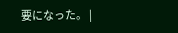要になった。 |